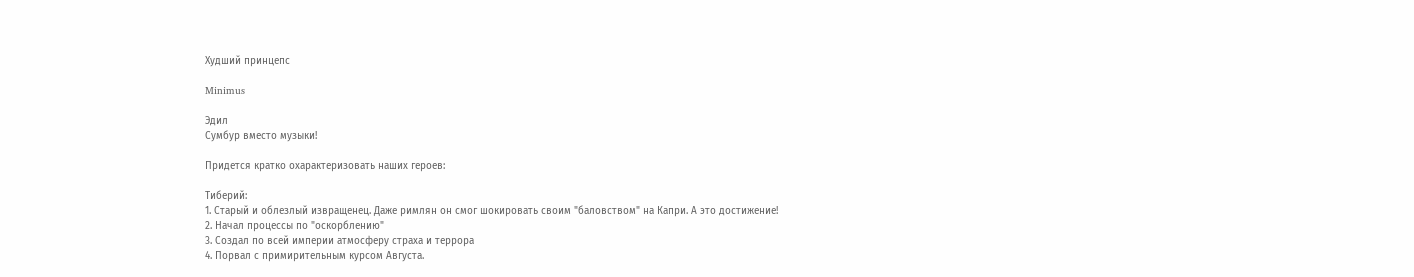Худший принцепс

Minimus

Эдил
Сумбур вместо музыки!

Придется кратко охарактеризовать наших героев:

Тиберий:
1. Старый и облезлый извращенец. Даже римлян он смог шокировать своим "баловством" на Капри. А это достижение!
2. Начал процессы по "оскорблению"
3. Создал по всей империи атмосферу страха и террора
4. Порвал с примирительным курсом Августа.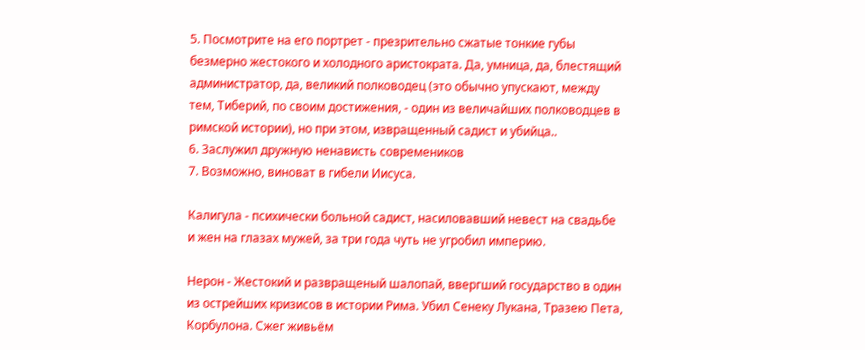5. Посмотрите на его портрет - презрительно сжатые тонкие губы безмерно жестокого и холодного аристократа. Да, умница, да, блестящий администратор, да, великий полководец (это обычно упускают, между тем, Тиберий, по своим достижения, - один из величайших полководцев в римской истории), но при этом, извращенный садист и убийца..
6. Заслужил дружную ненависть современиков
7. Возможно, виноват в гибели Иисуса.

Калигула - психически больной садист, насиловавший невест на свадьбе и жен на глазах мужей, за три года чуть не угробил империю.

Нерон - Жестокий и развращеный шалопай, ввергший государство в один из острейших кризисов в истории Рима. Убил Сенеку Лукана, Тразею Пета, Корбулона. Сжег живьём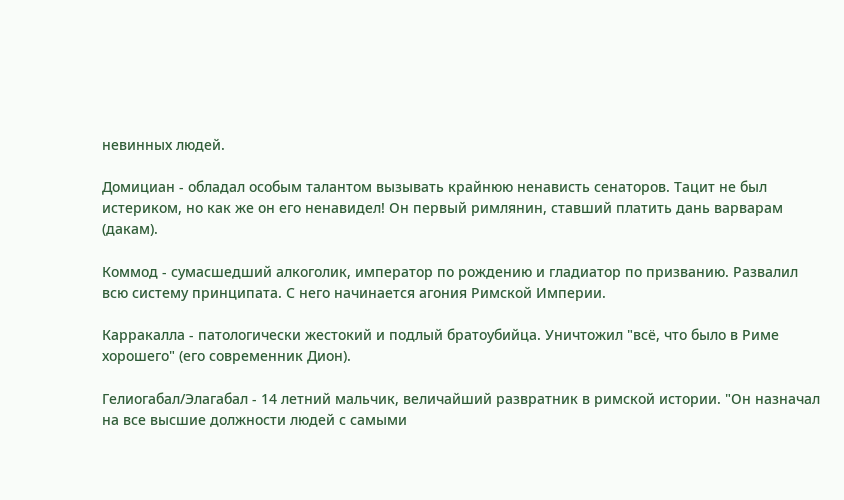невинных людей.

Домициан - обладал особым талантом вызывать крайнюю ненависть сенаторов. Тацит не был истериком, но как же он его ненавидел! Он первый римлянин, ставший платить дань варварам (дакам).

Коммод - сумасшедший алкоголик, император по рождению и гладиатор по призванию. Развалил всю систему принципата. С него начинается агония Римской Империи.

Карракалла - патологически жестокий и подлый братоубийца. Уничтожил "всё, что было в Риме хорошего" (его современник Дион).

Гелиогабал/Элагабал - 14 летний мальчик, величайший развратник в римской истории. "Он назначал на все высшие должности людей с самыми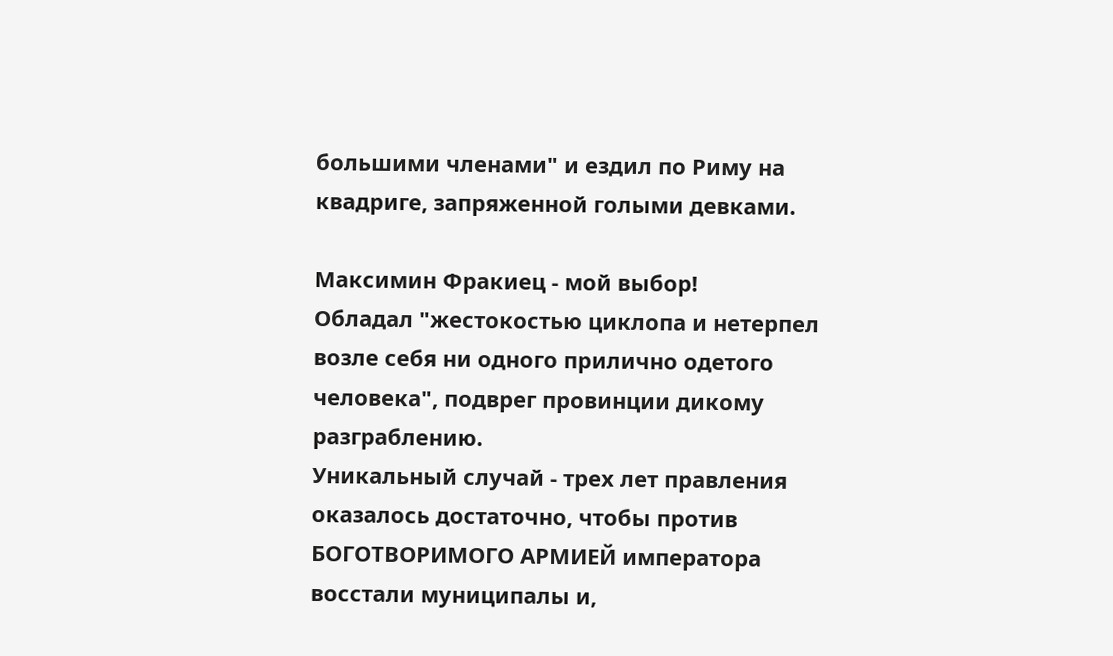большими членами" и ездил по Риму на квадриге, запряженной голыми девками.

Максимин Фракиец - мой выбор!
Обладал "жестокостью циклопа и нетерпел возле себя ни одного прилично одетого человека", подврег провинции дикому разграблению.
Уникальный случай - трех лет правления оказалось достаточно, чтобы против БОГОТВОРИМОГО АРМИЕЙ императора восстали муниципалы и,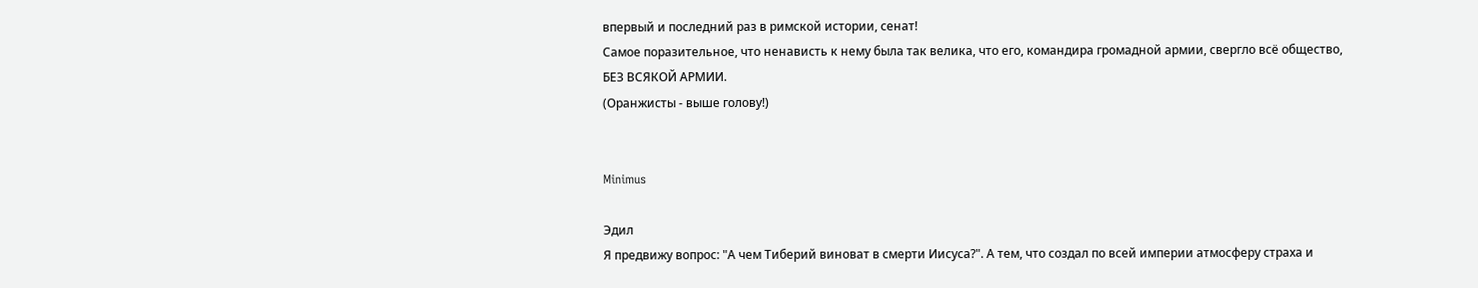впервый и последний раз в римской истории, сенат!
Самое поразительное, что ненависть к нему была так велика, что его, командира громадной армии, свергло всё общество, БЕЗ ВСЯКОЙ АРМИИ.
(Оранжисты - выше голову!)


Minimus

Эдил
Я предвижу вопрос: "А чем Тиберий виноват в смерти Иисуса?". А тем, что создал по всей империи атмосферу страха и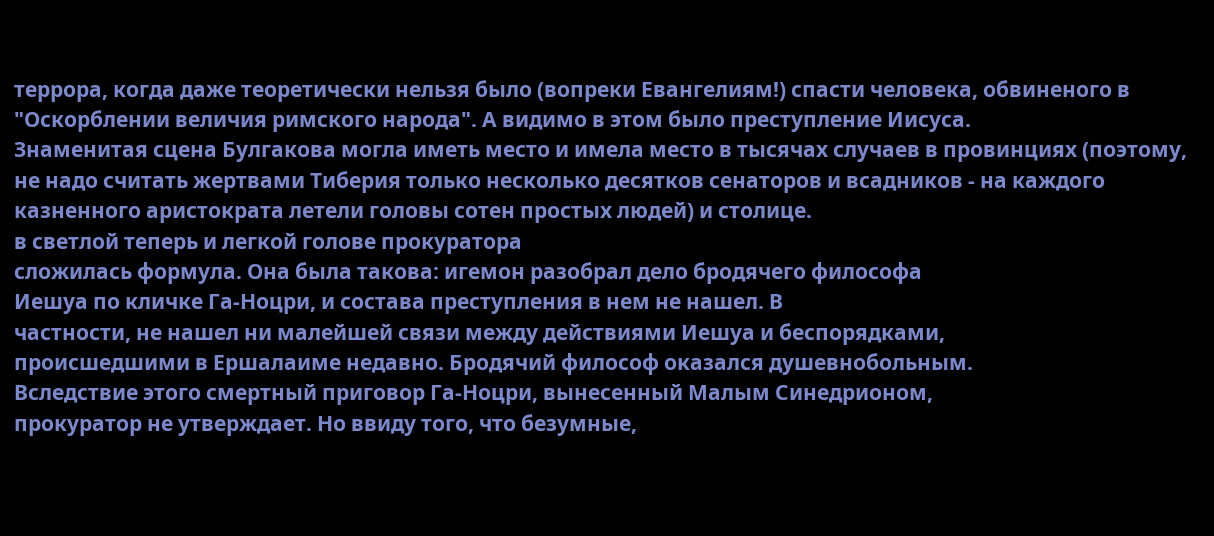террора, когда даже теоретически нельзя было (вопреки Евангелиям!) спасти человека, обвиненого в "Оскорблении величия римского народа". А видимо в этом было преступление Иисуса.
Знаменитая сцена Булгакова могла иметь место и имела место в тысячах случаев в провинциях (поэтому, не надо считать жертвами Тиберия только несколько десятков сенаторов и всадников - на каждого казненного аристократа летели головы сотен простых людей) и столице.
в светлой теперь и легкой голове прокуратора
сложилась формула. Она была такова: игемон разобрал дело бродячего философа
Иешуа по кличке Га-Ноцри, и состава преступления в нем не нашел. В
частности, не нашел ни малейшей связи между действиями Иешуа и беспорядками,
происшедшими в Ершалаиме недавно. Бродячий философ оказался душевнобольным.
Вследствие этого смертный приговор Га-Ноцри, вынесенный Малым Синедрионом,
прокуратор не утверждает. Но ввиду того, что безумные,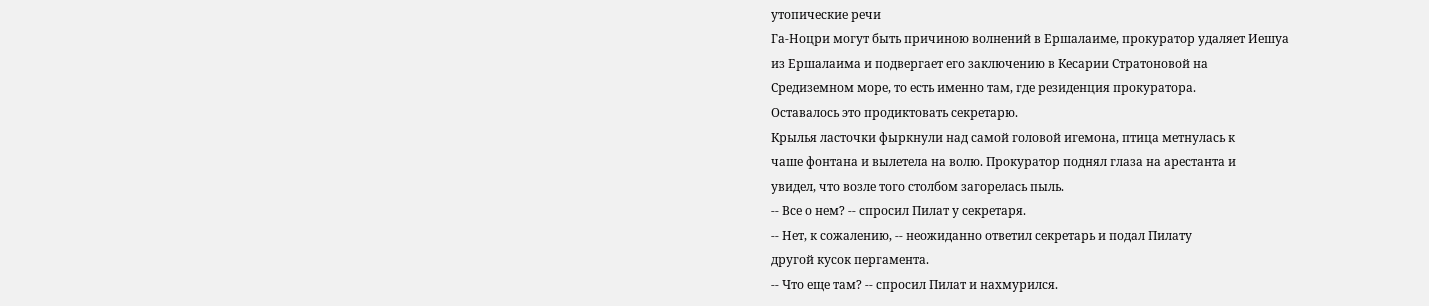утопические речи
Га-Ноцри могут быть причиною волнений в Ершалаиме, прокуратор удаляет Иешуа
из Ершалаима и подвергает его заключению в Кесарии Стратоновой на
Средиземном море, то есть именно там, где резиденция прокуратора.
Оставалось это продиктовать секретарю.
Крылья ласточки фыркнули над самой головой игемона, птица метнулась к
чаше фонтана и вылетела на волю. Прокуратор поднял глаза на арестанта и
увидел, что возле того столбом загорелась пыль.
-- Все о нем? -- спросил Пилат у секретаря.
-- Нет, к сожалению, -- неожиданно ответил секретарь и подал Пилату
другой кусок пергамента.
-- Что еще там? -- спросил Пилат и нахмурился.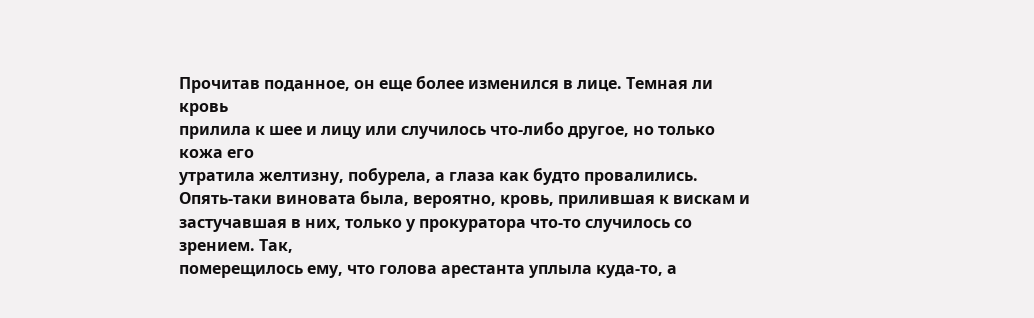Прочитав поданное, он еще более изменился в лице. Темная ли кровь
прилила к шее и лицу или случилось что-либо другое, но только кожа его
утратила желтизну, побурела, а глаза как будто провалились.
Опять-таки виновата была, вероятно, кровь, прилившая к вискам и
застучавшая в них, только у прокуратора что-то случилось со зрением. Так,
померещилось ему, что голова арестанта уплыла куда-то, а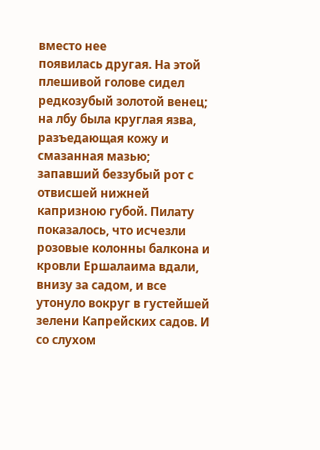вместо нее
появилась другая. На этой плешивой голове сидел редкозубый золотой венец; на лбу была круглая язва, разъедающая кожу и смазанная мазью; запавший беззубый рот с отвисшей нижней капризною губой. Пилату показалось, что исчезли розовые колонны балкона и кровли Ершалаима вдали, внизу за садом, и все утонуло вокруг в густейшей зелени Капрейских садов. И со слухом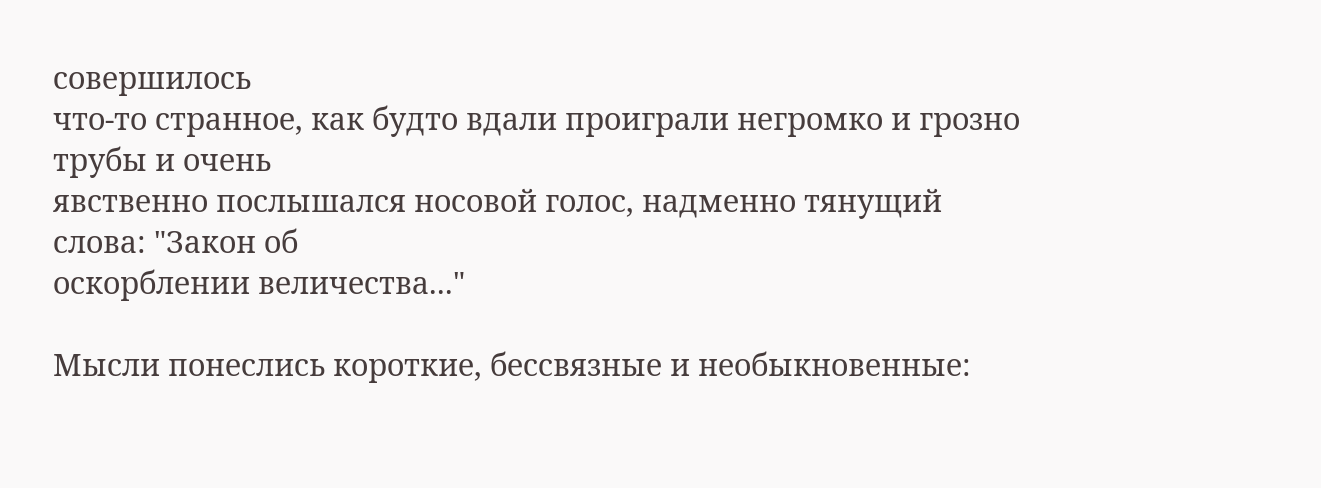совершилось
что-то странное, как будто вдали проиграли негромко и грозно трубы и очень
явственно послышался носовой голос, надменно тянущий слова: "Закон об
оскорблении величества..."

Мысли понеслись короткие, бессвязные и необыкновенные: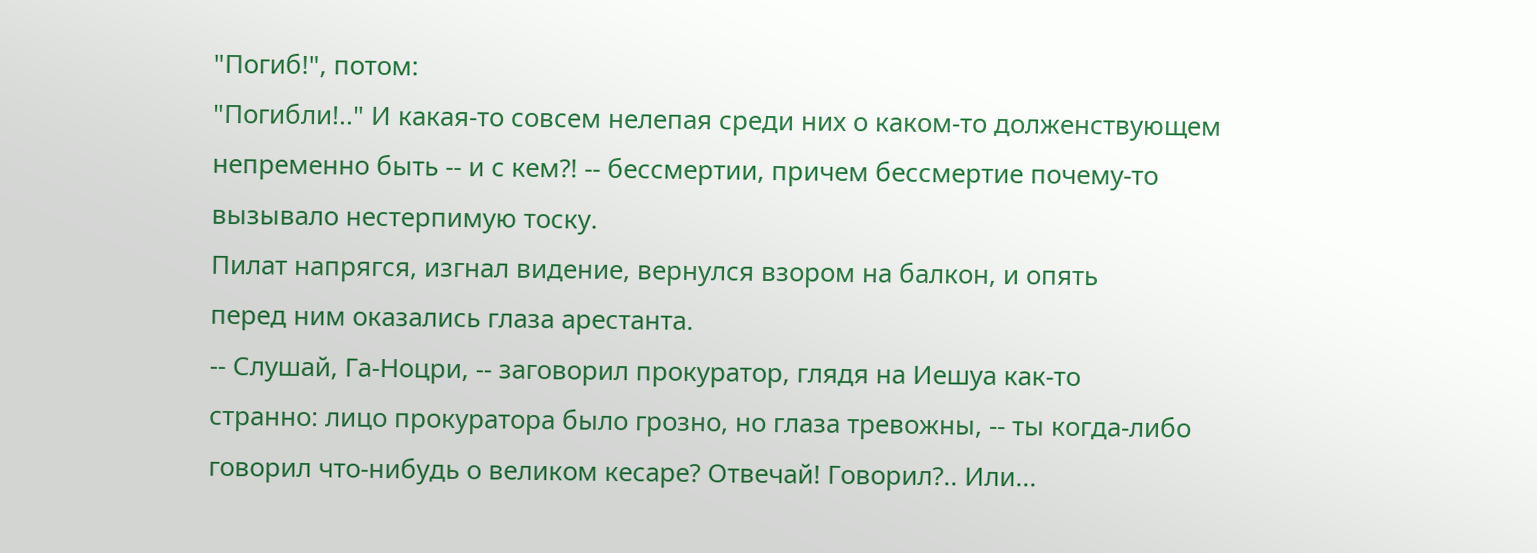"Погиб!", потом:
"Погибли!.." И какая-то совсем нелепая среди них о каком-то долженствующем
непременно быть -- и с кем?! -- бессмертии, причем бессмертие почему-то
вызывало нестерпимую тоску.
Пилат напрягся, изгнал видение, вернулся взором на балкон, и опять
перед ним оказались глаза арестанта.
-- Слушай, Га-Ноцри, -- заговорил прокуратор, глядя на Иешуа как-то
странно: лицо прокуратора было грозно, но глаза тревожны, -- ты когда-либо
говорил что-нибудь о великом кесаре? Отвечай! Говорил?.. Или...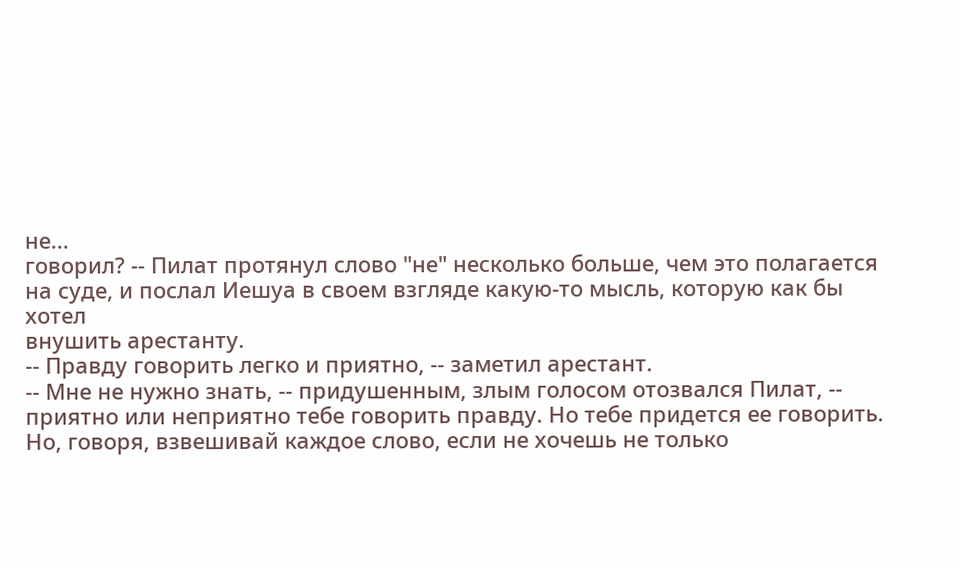не...
говорил? -- Пилат протянул слово "не" несколько больше, чем это полагается
на суде, и послал Иешуа в своем взгляде какую-то мысль, которую как бы хотел
внушить арестанту.
-- Правду говорить легко и приятно, -- заметил арестант.
-- Мне не нужно знать, -- придушенным, злым голосом отозвался Пилат, --
приятно или неприятно тебе говорить правду. Но тебе придется ее говорить.
Но, говоря, взвешивай каждое слово, если не хочешь не только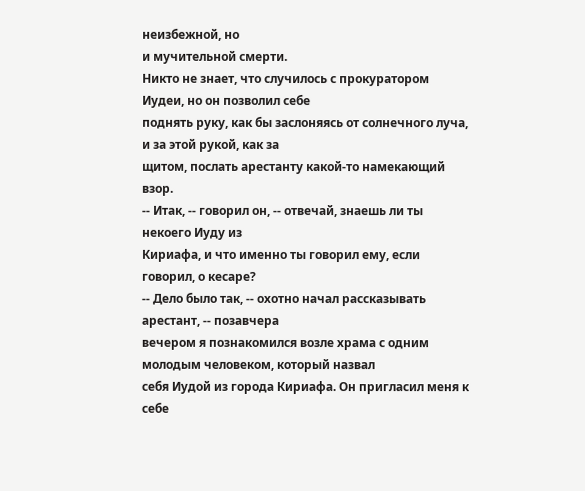неизбежной, но
и мучительной смерти.
Никто не знает, что случилось с прокуратором Иудеи, но он позволил себе
поднять руку, как бы заслоняясь от солнечного луча, и за этой рукой, как за
щитом, послать арестанту какой-то намекающий взор.
-- Итак, -- говорил он, -- отвечай, знаешь ли ты некоего Иуду из
Кириафа, и что именно ты говорил ему, если говорил, о кесаре?
-- Дело было так, -- охотно начал рассказывать арестант, -- позавчера
вечером я познакомился возле храма с одним молодым человеком, который назвал
себя Иудой из города Кириафа. Он пригласил меня к себе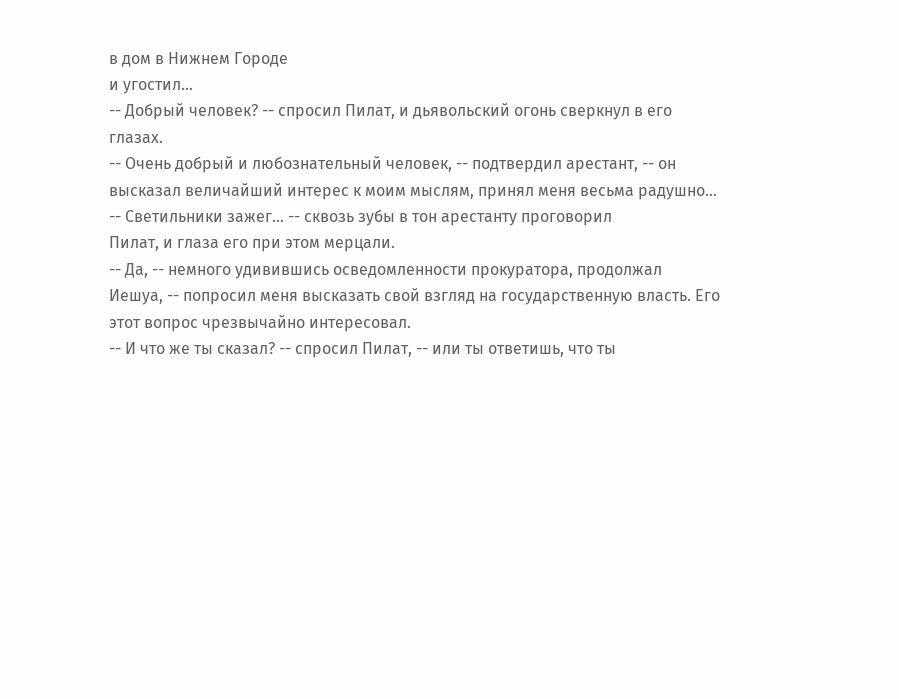в дом в Нижнем Городе
и угостил...
-- Добрый человек? -- спросил Пилат, и дьявольский огонь сверкнул в его
глазах.
-- Очень добрый и любознательный человек, -- подтвердил арестант, -- он
высказал величайший интерес к моим мыслям, принял меня весьма радушно...
-- Светильники зажег... -- сквозь зубы в тон арестанту проговорил
Пилат, и глаза его при этом мерцали.
-- Да, -- немного удивившись осведомленности прокуратора, продолжал
Иешуа, -- попросил меня высказать свой взгляд на государственную власть. Его
этот вопрос чрезвычайно интересовал.
-- И что же ты сказал? -- спросил Пилат, -- или ты ответишь, что ты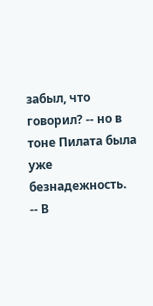забыл, что говорил? -- но в тоне Пилата была уже безнадежность.
-- В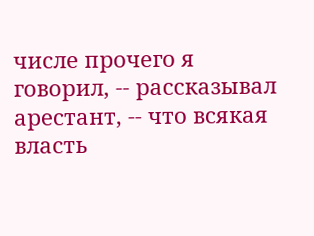числе прочего я говорил, -- рассказывал арестант, -- что всякая
власть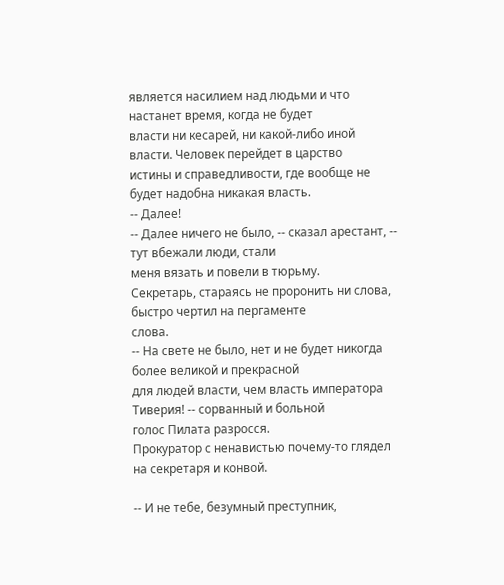является насилием над людьми и что настанет время, когда не будет
власти ни кесарей, ни какой-либо иной власти. Человек перейдет в царство
истины и справедливости, где вообще не будет надобна никакая власть.
-- Далее!
-- Далее ничего не было, -- сказал арестант, -- тут вбежали люди, стали
меня вязать и повели в тюрьму.
Секретарь, стараясь не проронить ни слова, быстро чертил на пергаменте
слова.
-- На свете не было, нет и не будет никогда более великой и прекрасной
для людей власти, чем власть императора Тиверия! -- сорванный и больной
голос Пилата разросся.
Прокуратор с ненавистью почему-то глядел на секретаря и конвой.

-- И не тебе, безумный преступник,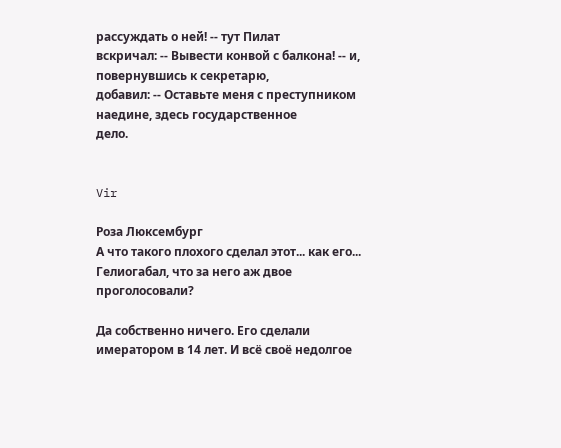рассуждать о ней! -- тут Пилат
вскричал: -- Вывести конвой с балкона! -- и, повернувшись к секретарю,
добавил: -- Оставьте меня с преступником наедине, здесь государственное
дело.


Vir

Роза Люксембург
А что такого плохого сделал этот... как его... Гелиогабал, что за него аж двое проголосовали?

Да собственно ничего. Его сделали имератором в 14 лет. И всё своё недолгое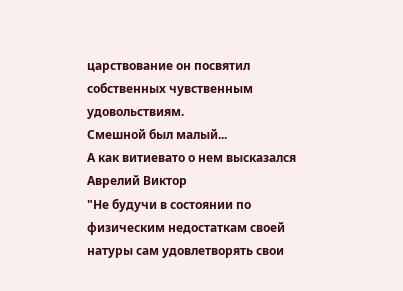царствование он посвятил собственных чувственным удовольствиям.
Смешной был малый...
А как витиевато о нем высказался Аврелий Виктор
"Не будучи в состоянии по физическим недостаткам своей натуры сам удовлетворять свои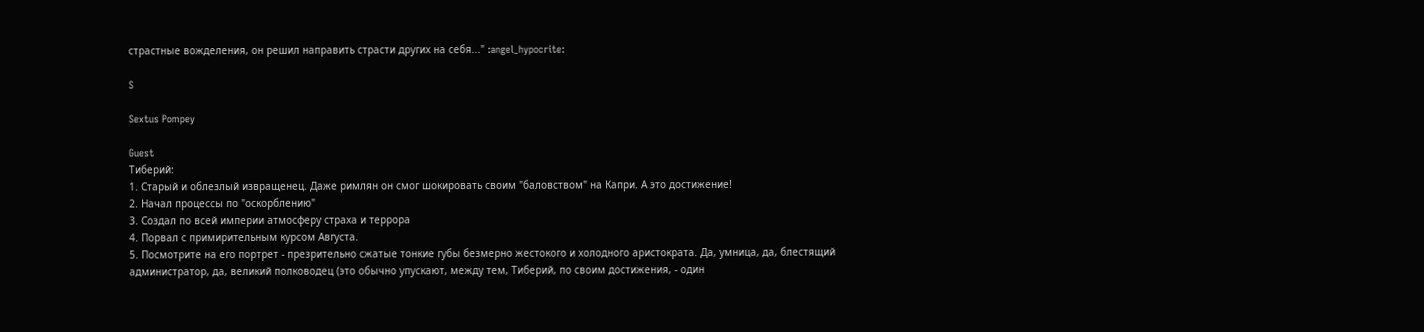страстные вожделения, он решил направить страсти других на себя..." :angel_hypocrite:

S

Sextus Pompey

Guest
Тиберий:
1. Старый и облезлый извращенец. Даже римлян он смог шокировать своим "баловством" на Капри. А это достижение!
2. Начал процессы по "оскорблению"
3. Создал по всей империи атмосферу страха и террора
4. Порвал с примирительным курсом Августа.
5. Посмотрите на его портрет - презрительно сжатые тонкие губы безмерно жестокого и холодного аристократа. Да, умница, да, блестящий администратор, да, великий полководец (это обычно упускают, между тем, Тиберий, по своим достижения, - один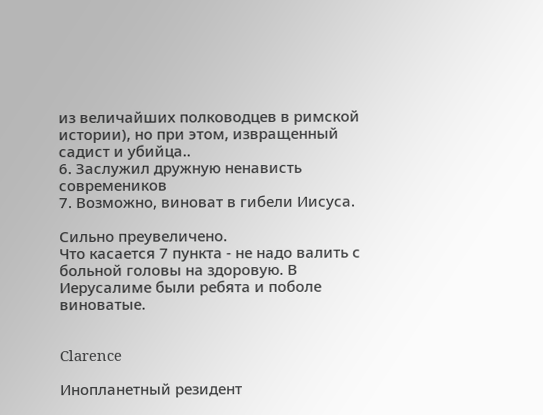из величайших полководцев в римской истории), но при этом, извращенный садист и убийца..
6. Заслужил дружную ненависть современиков
7. Возможно, виноват в гибели Иисуса.

Сильно преувеличено.
Что касается 7 пункта - не надо валить с больной головы на здоровую. В Иерусалиме были ребята и поболе виноватые.


Clarence

Инопланетный резидент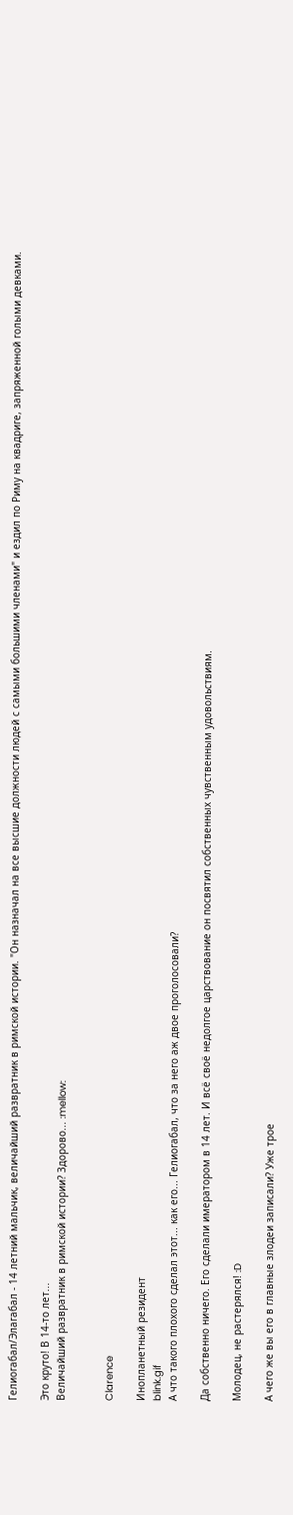Гелиогабал/Элагабал - 14 летний мальчик, величайший развратник в римской истории. "Он назначал на все высшие должности людей с самыми большими членами" и ездил по Риму на квадриге, запряженной голыми девками.

Это круто! В 14-то лет...
Величайший развратник в римской истории? Здорово... :mellow:


Clarence

Инопланетный резидент
blink.gif
А что такого плохого сделал этот... как его... Гелиогабал, что за него аж двое проголосовали?

Да собственно ничего. Его сделали имератором в 14 лет. И всё своё недолгое царствование он посвятил собственных чувственным удовольствиям.

Молодец, не растерялся! :D

А чего же вы его в главные злодеи записали? Уже трое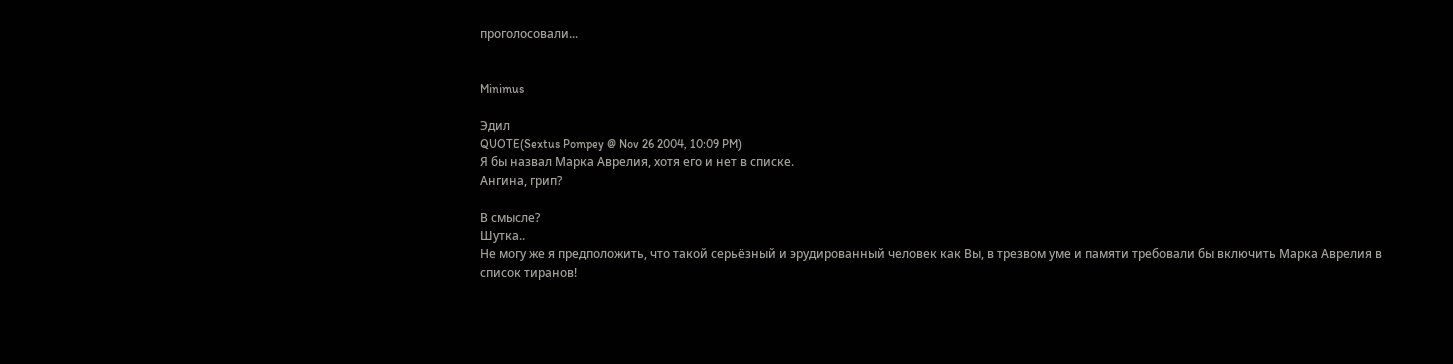проголосовали...


Minimus

Эдил
QUOTE(Sextus Pompey @ Nov 26 2004, 10:09 PM)
Я бы назвал Марка Аврелия, хотя его и нет в списке.
Ангина, грип?

В смысле?
Шутка..
Не могу же я предположить, что такой серьёзный и эрудированный человек как Вы, в трезвом уме и памяти требовали бы включить Марка Аврелия в список тиранов!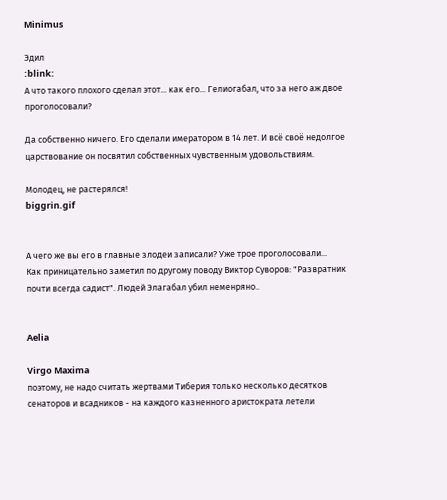Minimus

Эдил
:blink:
А что такого плохого сделал этот... как его... Гелиогабал, что за него аж двое проголосовали?

Да собственно ничего. Его сделали имератором в 14 лет. И всё своё недолгое царствование он посвятил собственных чувственным удовольствиям.

Молодец, не растерялся!
biggrin.gif


А чего же вы его в главные злодеи записали? Уже трое проголосовали...
Как приницательно заметил по другому поводу Виктор Суворов: "Развратник почти всегда садист". Людей Элагабал убил неменряно..


Aelia

Virgo Maxima
поэтому, не надо считать жертвами Тиберия только несколько десятков сенаторов и всадников - на каждого казненного аристократа летели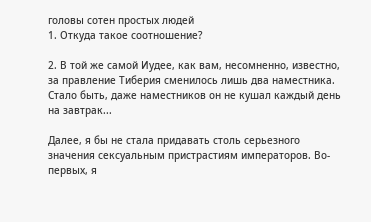головы сотен простых людей
1. Откуда такое соотношение?

2. В той же самой Иудее, как вам, несомненно, известно, за правление Тиберия сменилось лишь два наместника. Стало быть, даже наместников он не кушал каждый день на завтрак...

Далее, я бы не стала придавать столь серьезного значения сексуальным пристрастиям императоров. Во-первых, я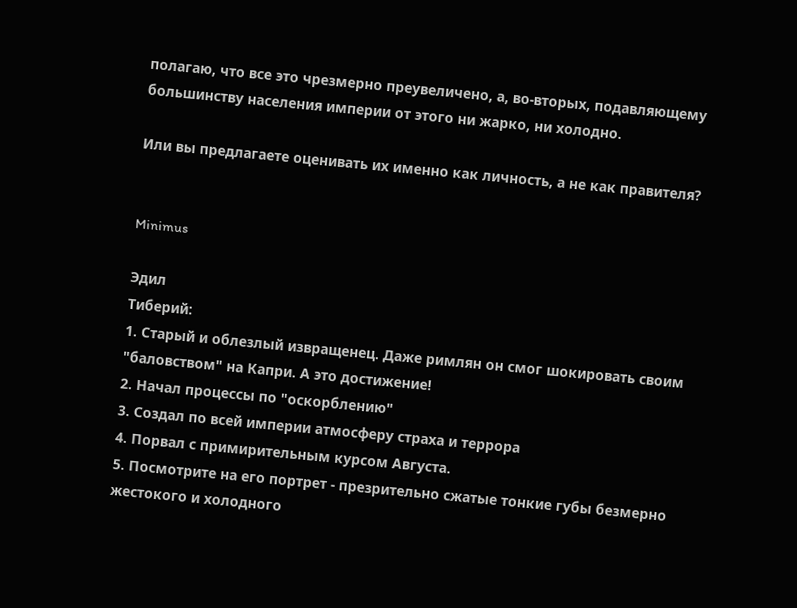полагаю, что все это чрезмерно преувеличено, а, во-вторых, подавляющему большинству населения империи от этого ни жарко, ни холодно.

Или вы предлагаете оценивать их именно как личность, а не как правителя?


Minimus

Эдил
Тиберий:
1. Старый и облезлый извращенец. Даже римлян он смог шокировать своим "баловством" на Капри. А это достижение!
2. Начал процессы по "оскорблению"
3. Создал по всей империи атмосферу страха и террора
4. Порвал с примирительным курсом Августа.
5. Посмотрите на его портрет - презрительно сжатые тонкие губы безмерно жестокого и холодного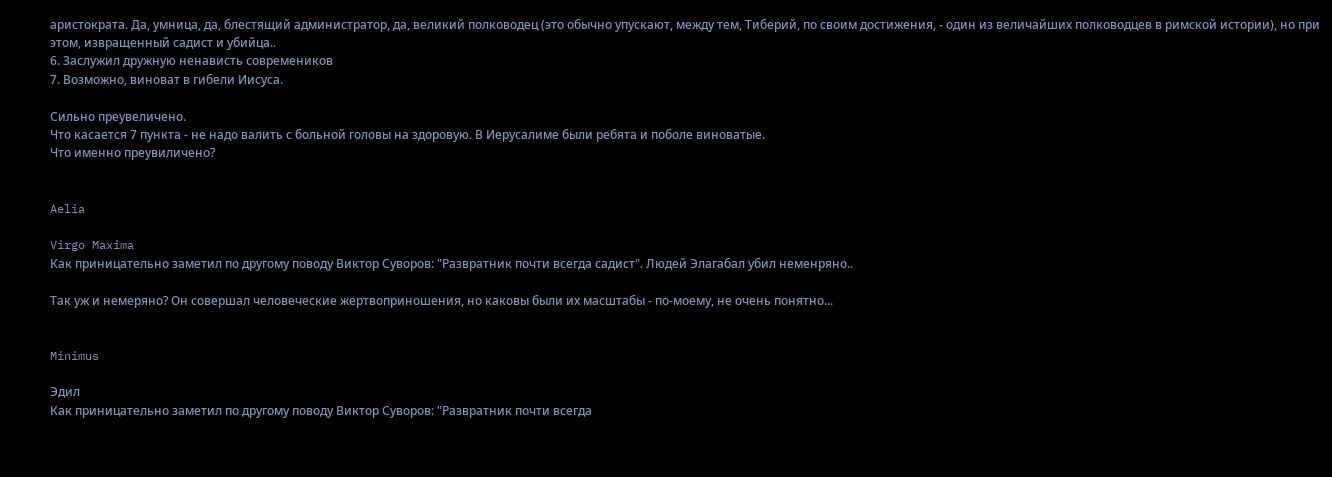аристократа. Да, умница, да, блестящий администратор, да, великий полководец (это обычно упускают, между тем, Тиберий, по своим достижения, - один из величайших полководцев в римской истории), но при этом, извращенный садист и убийца..
6. Заслужил дружную ненависть современиков
7. Возможно, виноват в гибели Иисуса.

Сильно преувеличено.
Что касается 7 пункта - не надо валить с больной головы на здоровую. В Иерусалиме были ребята и поболе виноватые.
Что именно преувиличено?


Aelia

Virgo Maxima
Как приницательно заметил по другому поводу Виктор Суворов: "Развратник почти всегда садист". Людей Элагабал убил неменряно..

Так уж и немеряно? Он совершал человеческие жертвоприношения, но каковы были их масштабы - по-моему, не очень понятно...


Minimus

Эдил
Как приницательно заметил по другому поводу Виктор Суворов: "Развратник почти всегда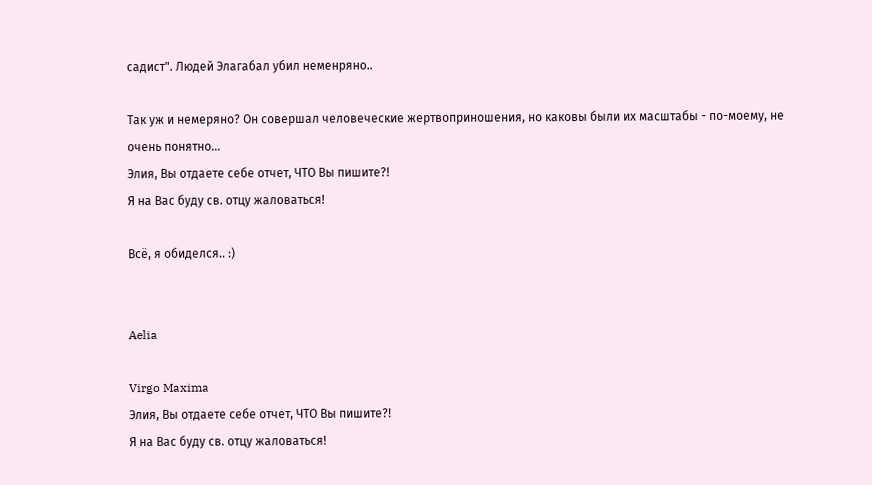садист". Людей Элагабал убил неменряно..

Так уж и немеряно? Он совершал человеческие жертвоприношения, но каковы были их масштабы - по-моему, не очень понятно...
Элия, Вы отдаете себе отчет, ЧТО Вы пишите?!
Я на Вас буду св. отцу жаловаться!

Всё, я обиделся.. :)


Aelia

Virgo Maxima
Элия, Вы отдаете себе отчет, ЧТО Вы пишите?!
Я на Вас буду св. отцу жаловаться!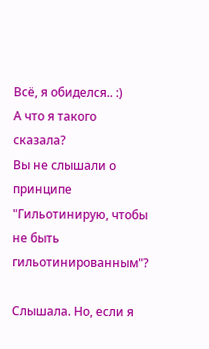Всё, я обиделся.. :)
А что я такого сказала?
Вы не слышали о принципе "Гильотинирую, чтобы не быть гильотинированным"?

Слышала. Но, если я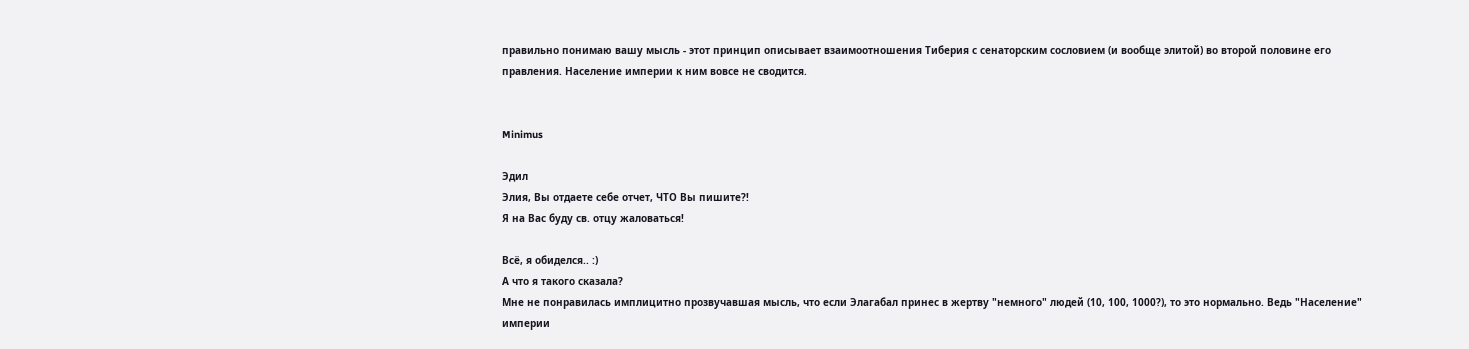правильно понимаю вашу мысль - этот принцип описывает взаимоотношения Тиберия с сенаторским сословием (и вообще элитой) во второй половине его правления. Население империи к ним вовсе не сводится.


Minimus

Эдил
Элия, Вы отдаете себе отчет, ЧТО Вы пишите?!
Я на Вас буду св. отцу жаловаться!

Всё, я обиделся.. :)
А что я такого сказала?
Мне не понравилась имплицитно прозвучавшая мысль, что если Элагабал принес в жертву "немного" людей (10, 100, 1000?), то это нормально. Ведь "Население" империи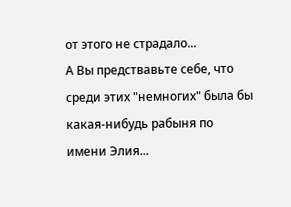от этого не страдало...
А Вы предствавьте себе, что среди этих "немногих" была бы какая-нибудь рабыня по имени Элия...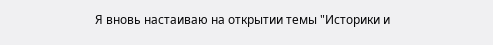Я вновь настаиваю на открытии темы "Историки и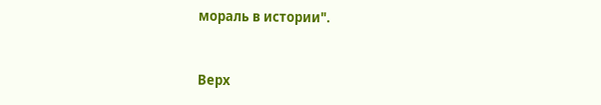мораль в истории".


Верх